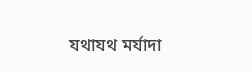যথাযথ মর্যাদা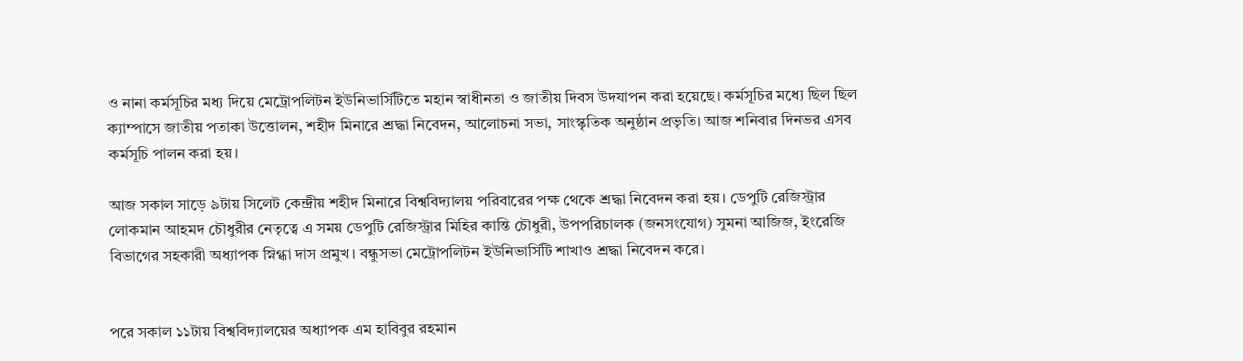ও নানা কর্মসূচির মধ্য দিয়ে মেট্রোপলিটন ইউনিভার্সিটিতে মহান স্বাধীনতা ও জাতীয় দিবস উদযাপন করা হয়েছে। কর্মসূচির মধ্যে ছিল ছিল ক্যাম্পাসে জাতীয় পতাকা উত্তোলন, শহীদ মিনারে শ্রদ্ধা নিবেদন, আলোচনা সভা, সাংস্কৃতিক অনুষ্ঠান প্রভৃতি। আজ শনিবার দিনভর এসব কর্মসূচি পালন করা হয়।

আজ সকাল সাড়ে ৯টায় সিলেট কেন্দ্রীয় শহীদ মিনারে বিশ্ববিদ্যালয় পরিবারের পক্ষ থেকে শ্রদ্ধা নিবেদন করা হয়। ডেপুটি রেজিস্ট্রার লোকমান আহমদ চৌধুরীর নেতৃত্বে এ সময় ডেপুটি রেজিস্ট্রার মিহির কান্তি চৌধুরী, উপপরিচালক (জনসংযোগ) সুমনা আজিজ, ইংরেজি বিভাগের সহকারী অধ্যাপক স্নিগ্ধা দাস প্রমুখ। বন্ধুসভা মেট্রোপলিটন ইউনিভার্সিটি শাখাও শ্রদ্ধা নিবেদন করে।


পরে সকাল ১১টায় বিশ্ববিদ্যালয়ের অধ্যাপক এম হাবিবুর রহমান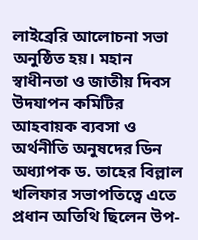লাইব্রেরি আলোচনা সভা অনুষ্ঠিত হয়। মহান স্বাধীনতা ও জাতীয় দিবস উদযাপন কমিটির আহবায়ক ব্যবসা ও অর্থনীতি অনুষদের ডিন অধ্যাপক ড. তাহের বিল্লাল খলিফার সভাপতিত্বে এতে প্রধান অতিথি ছিলেন উপ-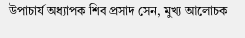উপাচার্য অধ্যাপক শিব প্রসাদ সেন, মুখ্য আলোচক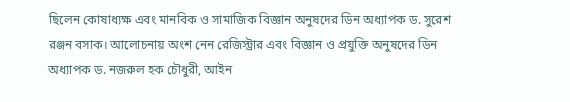ছিলেন কোষাধ্যক্ষ এবং মানবিক ও সামাজিক বিজ্ঞান অনুষদের ডিন অধ্যাপক ড. সুরেশ রঞ্জন বসাক। আলোচনায় অংশ নেন রেজিস্ট্রার এবং বিজ্ঞান ও প্রযুক্তি অনুষদের ডিন অধ্যাপক ড. নজরুল হক চৌধুরী, আইন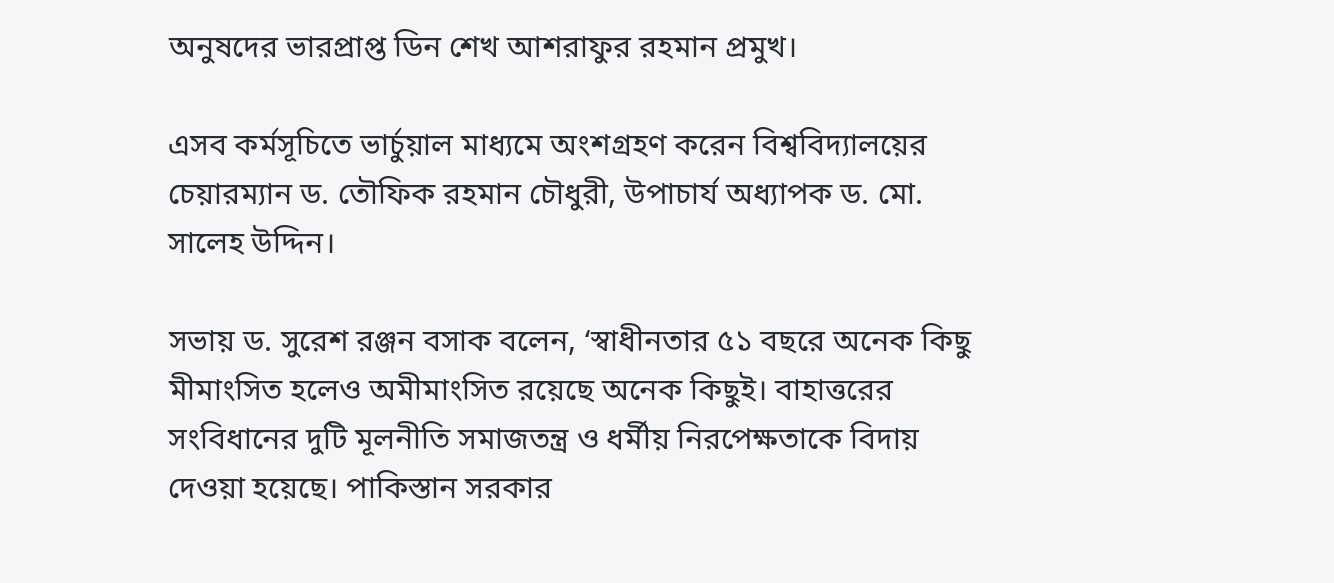অনুষদের ভারপ্রাপ্ত ডিন শেখ আশরাফুর রহমান প্রমুখ।

এসব কর্মসূচিতে ভার্চুয়াল মাধ্যমে অংশগ্রহণ করেন বিশ্ববিদ্যালয়ের চেয়ারম্যান ড. তৌফিক রহমান চৌধুরী, উপাচার্য অধ্যাপক ড. মো. সালেহ উদ্দিন।

সভায় ড. সুরেশ রঞ্জন বসাক বলেন, ‘স্বাধীনতার ৫১ বছরে অনেক কিছু মীমাংসিত হলেও অমীমাংসিত রয়েছে অনেক কিছুই। বাহাত্তরের সংবিধানের দুটি মূলনীতি সমাজতন্ত্র ও ধর্মীয় নিরপেক্ষতাকে বিদায় দেওয়া হয়েছে। পাকিস্তান সরকার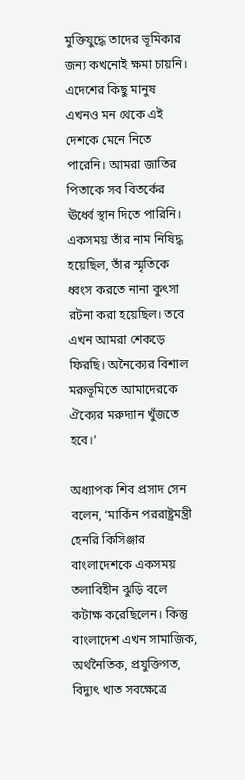মুক্তিযুদ্ধে তাদের ভূমিকার জন্য কখনোই ক্ষমা চায়নি। এদেশের কিছু মানুষ এখনও মন থেকে এই দেশকে মেনে নিতে পারেনি। আমরা জাতির পিতাকে সব বিতর্কের ঊর্ধ্বে স্থান দিতে পারিনি। একসময় তাঁর নাম নিষিদ্ধ হয়েছিল, তাঁর স্মৃতিকে ধ্বংস করতে নানা কুৎসা রটনা করা হয়েছিল। তবে এখন আমরা শেকড়ে ফিরছি। অনৈক্যের বিশাল মরুভূমিতে আমাদেরকে ঐক্যের মরুদ্যান খুঁজতে হবে।’

অধ্যাপক শিব প্রসাদ সেন বলেন, ‘মার্কিন পররাষ্ট্রমন্ত্রী হেনরি কিসিঞ্জার বাংলাদেশকে একসময় তলাবিহীন ঝুড়ি বলে কটাক্ষ করেছিলেন। কিন্তু বাংলাদেশ এখন সামাজিক, অর্থনৈতিক, প্রযুক্তিগত, বিদ্যুৎ খাত সবক্ষেত্রে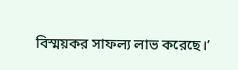বিস্ময়কর সাফল্য লাভ করেছে।’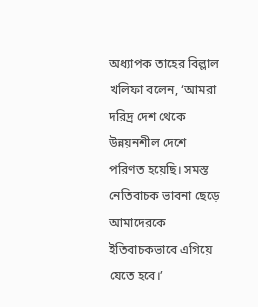অধ্যাপক তাহের বিল্লাল খলিফা বলেন, ‘আমরা দরিদ্র দেশ থেকে উন্নয়নশীল দেশে পরিণত হয়েছি। সমস্ত নেতিবাচক ভাবনা ছেড়ে আমাদেরকে ইতিবাচকভাবে এগিয়ে যেতে হবে।’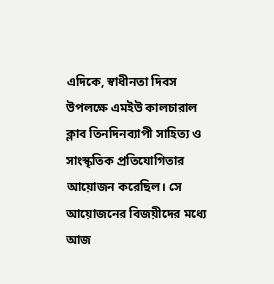এদিকে, স্বাধীনতা দিবস উপলক্ষে এমইউ কালচারাল ক্লাব তিনদিনব্যাপী সাহিত্য ও সাংস্কৃতিক প্রতিযোগিতার আয়োজন করেছিল। সে আয়োজনের বিজয়ীদের মধ্যে আজ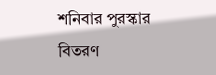শনিবার পুরস্কার বিতরণ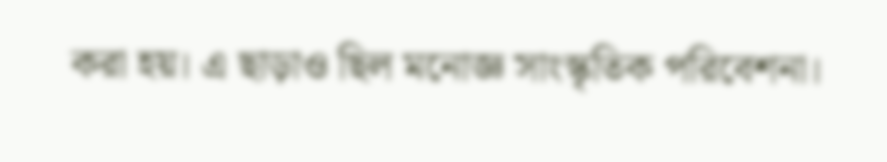করা হয়। এ ছাড়াও ছিল মনোজ্ঞ সাংস্কৃতিক পরিবেশনা।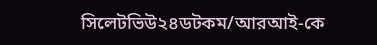সিলেটভিউ২৪ডটকম/আরআই-কে